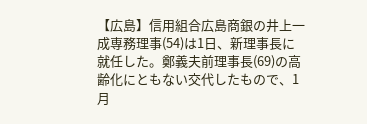【広島】信用組合広島商銀の井上一成専務理事(54)は1日、新理事長に就任した。鄭義夫前理事長(69)の高齢化にともない交代したもので、1月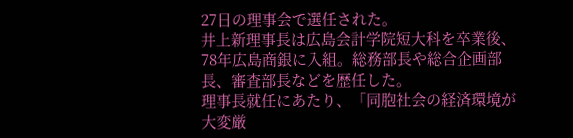27日の理事会で選任された。
井上新理事長は広島会計学院短大科を卒業後、78年広島商銀に入組。総務部長や総合企画部長、審査部長などを歴任した。
理事長就任にあたり、「同胞社会の経済環境が大変厳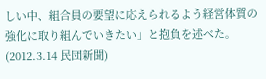しい中、組合員の要望に応えられるよう経営体質の強化に取り組んでいきたい」と抱負を述べた。
(2012.3.14 民団新聞)